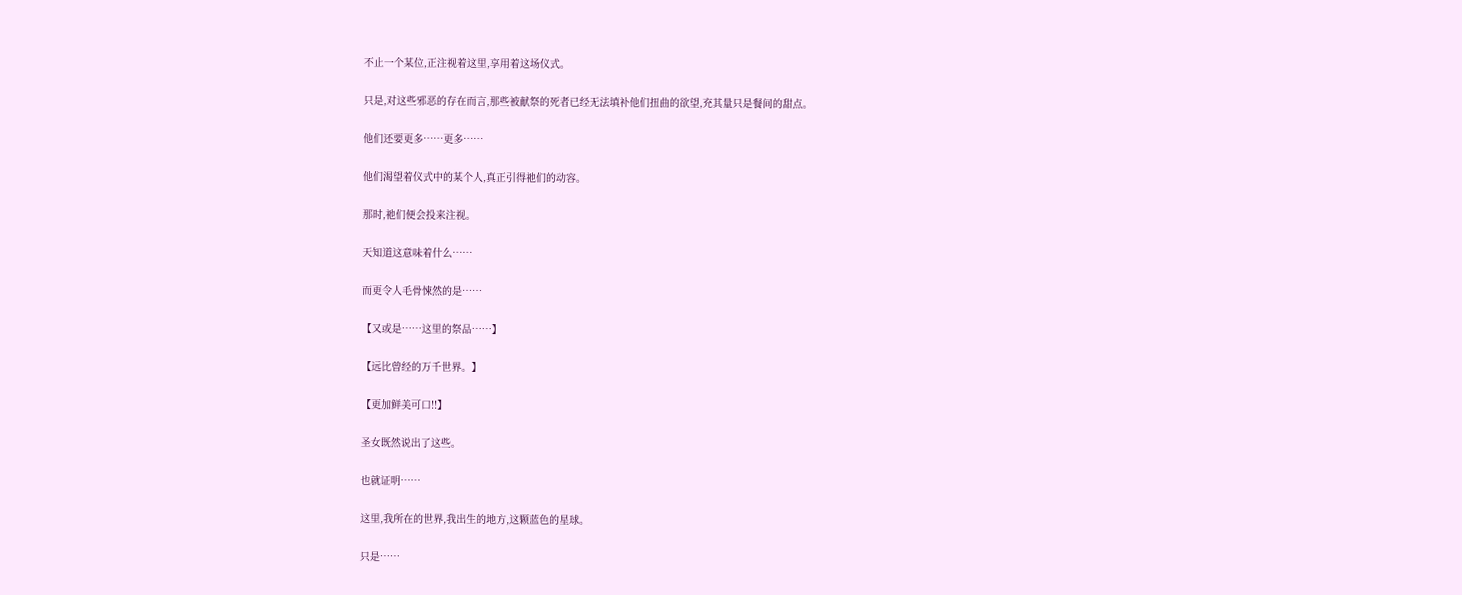不止一个某位,正注视着这里,享用着这场仪式。

只是,对这些邪恶的存在而言,那些被献祭的死者已经无法填补他们扭曲的欲望,充其量只是餐间的甜点。

他们还要更多……更多……

他们渴望着仪式中的某个人,真正引得祂们的动容。

那时,祂们便会投来注视。

天知道这意味着什么……

而更令人毛骨悚然的是……

【又或是……这里的祭品……】

【远比曾经的万千世界。】

【更加鲜美可口!!】

圣女既然说出了这些。

也就证明……

这里,我所在的世界,我出生的地方,这颗蓝色的星球。

只是……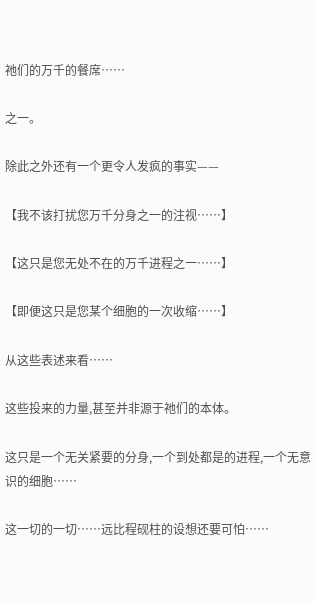祂们的万千的餐席……

之一。

除此之外还有一个更令人发疯的事实——

【我不该打扰您万千分身之一的注视……】

【这只是您无处不在的万千进程之一……】

【即便这只是您某个细胞的一次收缩……】

从这些表述来看……

这些投来的力量,甚至并非源于祂们的本体。

这只是一个无关紧要的分身,一个到处都是的进程,一个无意识的细胞……

这一切的一切……远比程砚柱的设想还要可怕……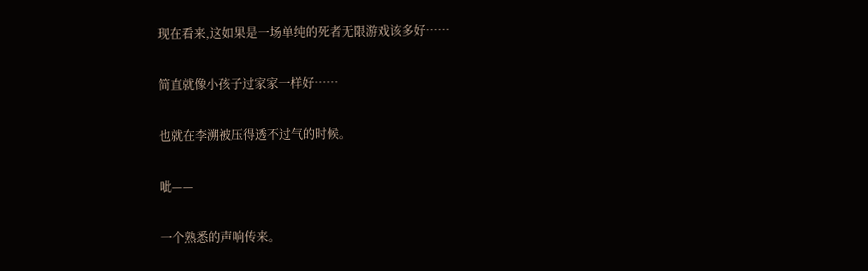现在看来,这如果是一场单纯的死者无限游戏该多好……

简直就像小孩子过家家一样好……

也就在李溯被压得透不过气的时候。

呲——

一个熟悉的声响传来。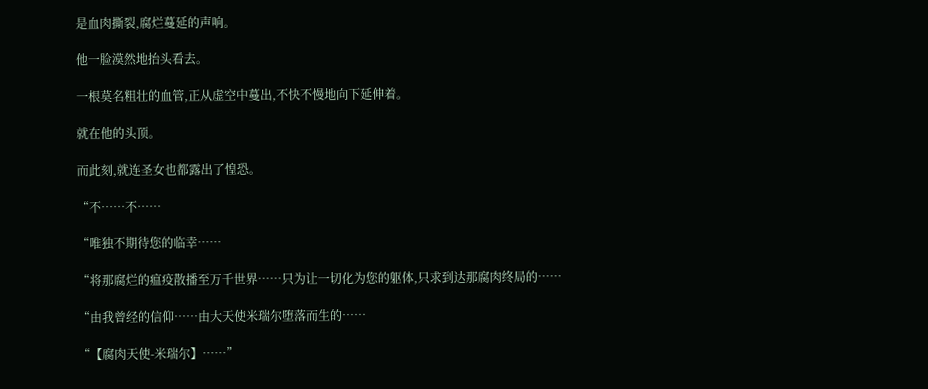是血肉撕裂,腐烂蔓延的声响。

他一脸漠然地抬头看去。

一根莫名粗壮的血管,正从虚空中蔓出,不快不慢地向下延伸着。

就在他的头顶。

而此刻,就连圣女也都露出了惶恐。

“不……不……

“唯独不期待您的临幸……

“将那腐烂的瘟疫散播至万千世界……只为让一切化为您的躯体,只求到达那腐肉终局的……

“由我曾经的信仰……由大天使米瑞尔堕落而生的……

“【腐肉天使-米瑞尔】……”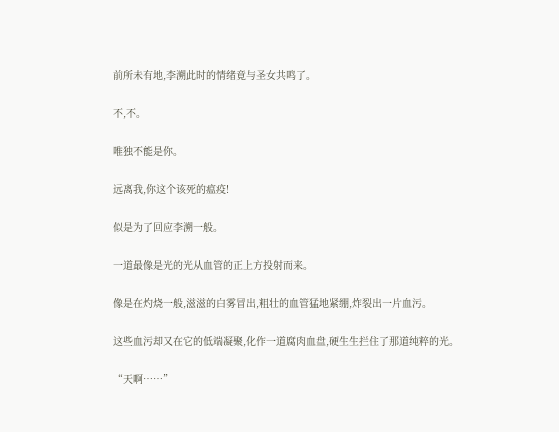前所未有地,李溯此时的情绪竟与圣女共鸣了。

不,不。

唯独不能是你。

远离我,你这个该死的瘟疫!

似是为了回应李溯一般。

一道最像是光的光从血管的正上方投射而来。

像是在灼烧一般,滋滋的白雾冒出,粗壮的血管猛地紧绷,炸裂出一片血污。

这些血污却又在它的低端凝聚,化作一道腐肉血盘,硬生生拦住了那道纯粹的光。

“天啊……”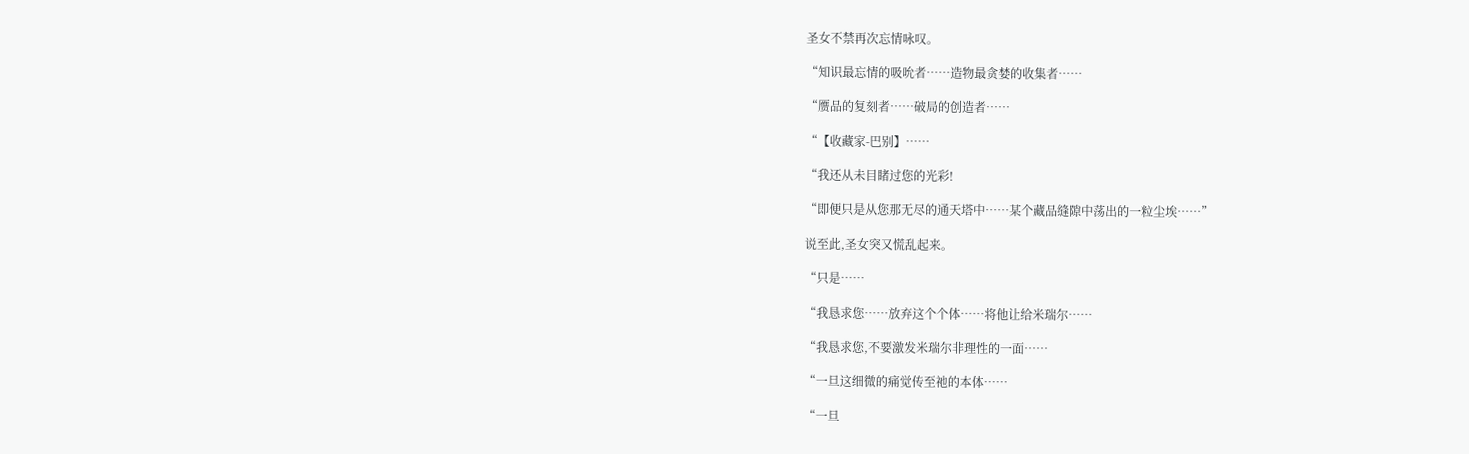圣女不禁再次忘情咏叹。

“知识最忘情的吸吮者……造物最贪婪的收集者……

“赝品的复刻者……破局的创造者……

“【收藏家-巴别】……

“我还从未目睹过您的光彩!

“即便只是从您那无尽的通天塔中……某个藏品缝隙中荡出的一粒尘埃……”

说至此,圣女突又慌乱起来。

“只是……

“我恳求您……放弃这个个体……将他让给米瑞尔……

“我恳求您,不要激发米瑞尔非理性的一面……

“一旦这细微的痛觉传至祂的本体……

“一旦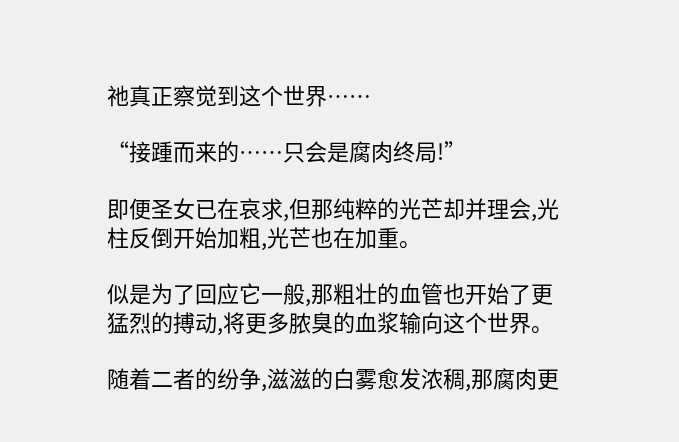祂真正察觉到这个世界……

“接踵而来的……只会是腐肉终局!”

即便圣女已在哀求,但那纯粹的光芒却并理会,光柱反倒开始加粗,光芒也在加重。

似是为了回应它一般,那粗壮的血管也开始了更猛烈的搏动,将更多脓臭的血浆输向这个世界。

随着二者的纷争,滋滋的白雾愈发浓稠,那腐肉更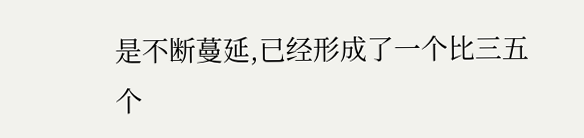是不断蔓延,已经形成了一个比三五个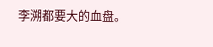李溯都要大的血盘。